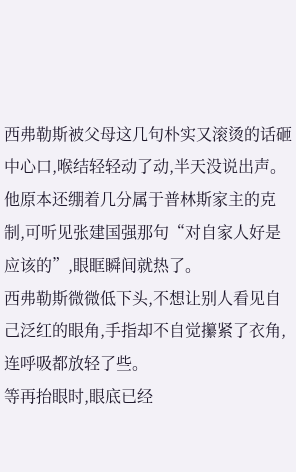西弗勒斯被父母这几句朴实又滚烫的话砸中心口,喉结轻轻动了动,半天没说出声。
他原本还绷着几分属于普林斯家主的克制,可听见张建国强那句“对自家人好是应该的”,眼眶瞬间就热了。
西弗勒斯微微低下头,不想让别人看见自己泛红的眼角,手指却不自觉攥紧了衣角,连呼吸都放轻了些。
等再抬眼时,眼底已经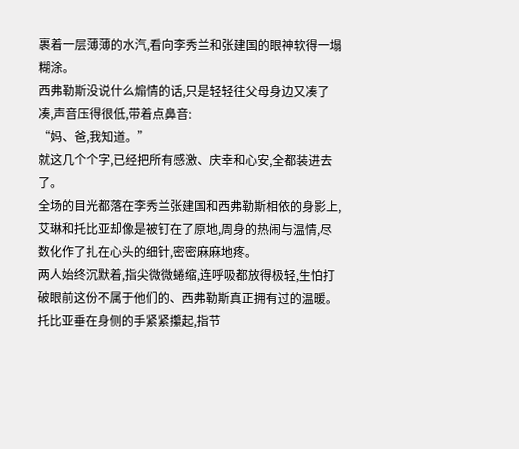裹着一层薄薄的水汽,看向李秀兰和张建国的眼神软得一塌糊涂。
西弗勒斯没说什么煽情的话,只是轻轻往父母身边又凑了凑,声音压得很低,带着点鼻音:
“妈、爸,我知道。”
就这几个个字,已经把所有感激、庆幸和心安,全都装进去了。
全场的目光都落在李秀兰张建国和西弗勒斯相依的身影上,艾琳和托比亚却像是被钉在了原地,周身的热闹与温情,尽数化作了扎在心头的细针,密密麻麻地疼。
两人始终沉默着,指尖微微蜷缩,连呼吸都放得极轻,生怕打破眼前这份不属于他们的、西弗勒斯真正拥有过的温暖。
托比亚垂在身侧的手紧紧攥起,指节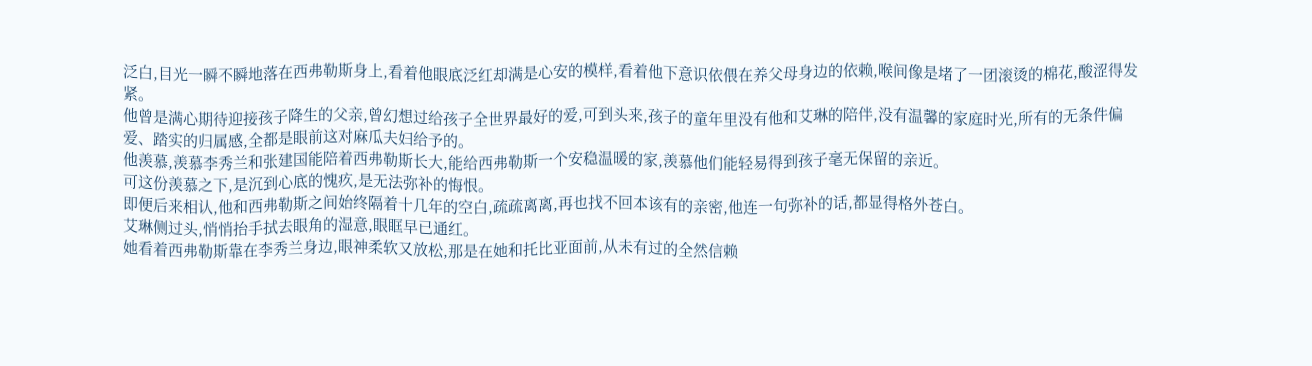泛白,目光一瞬不瞬地落在西弗勒斯身上,看着他眼底泛红却满是心安的模样,看着他下意识依偎在养父母身边的依赖,喉间像是堵了一团滚烫的棉花,酸涩得发紧。
他曾是满心期待迎接孩子降生的父亲,曾幻想过给孩子全世界最好的爱,可到头来,孩子的童年里没有他和艾琳的陪伴,没有温馨的家庭时光,所有的无条件偏爱、踏实的归属感,全都是眼前这对麻瓜夫妇给予的。
他羡慕,羡慕李秀兰和张建国能陪着西弗勒斯长大,能给西弗勒斯一个安稳温暖的家,羡慕他们能轻易得到孩子毫无保留的亲近。
可这份羡慕之下,是沉到心底的愧疚,是无法弥补的悔恨。
即便后来相认,他和西弗勒斯之间始终隔着十几年的空白,疏疏离离,再也找不回本该有的亲密,他连一句弥补的话,都显得格外苍白。
艾琳侧过头,悄悄抬手拭去眼角的湿意,眼眶早已通红。
她看着西弗勒斯靠在李秀兰身边,眼神柔软又放松,那是在她和托比亚面前,从未有过的全然信赖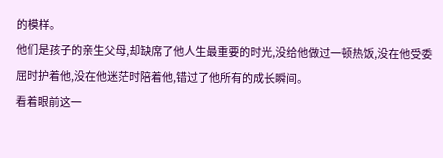的模样。
他们是孩子的亲生父母,却缺席了他人生最重要的时光,没给他做过一顿热饭,没在他受委屈时护着他,没在他迷茫时陪着他,错过了他所有的成长瞬间。
看着眼前这一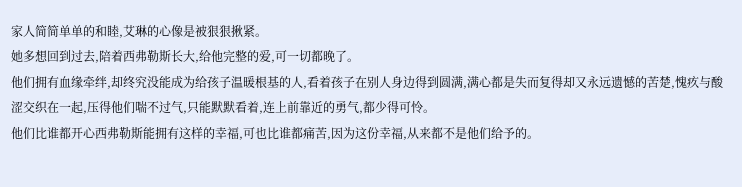家人简简单单的和睦,艾琳的心像是被狠狠揪紧。
她多想回到过去,陪着西弗勒斯长大,给他完整的爱,可一切都晚了。
他们拥有血缘牵绊,却终究没能成为给孩子温暖根基的人,看着孩子在别人身边得到圆满,满心都是失而复得却又永远遗憾的苦楚,愧疚与酸涩交织在一起,压得他们喘不过气,只能默默看着,连上前靠近的勇气,都少得可怜。
他们比谁都开心西弗勒斯能拥有这样的幸福,可也比谁都痛苦,因为这份幸福,从来都不是他们给予的。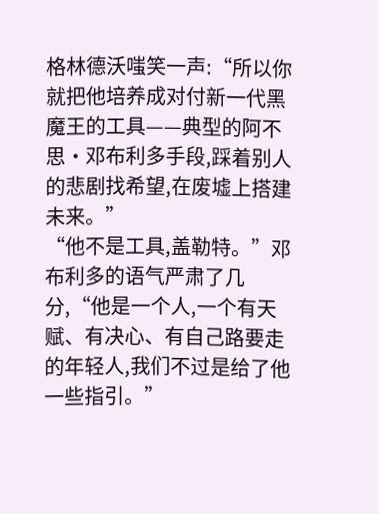格林德沃嗤笑一声:“所以你就把他培养成对付新一代黑魔王的工具——典型的阿不思·邓布利多手段,踩着别人的悲剧找希望,在废墟上搭建未来。”
“他不是工具,盖勒特。”邓布利多的语气严肃了几分,“他是一个人,一个有天赋、有决心、有自己路要走的年轻人,我们不过是给了他一些指引。”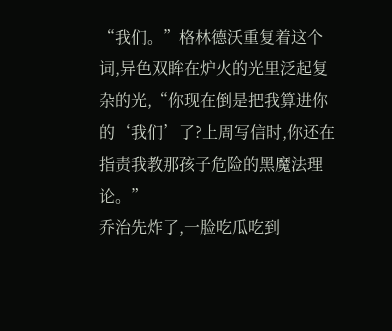“我们。”格林德沃重复着这个词,异色双眸在炉火的光里泛起复杂的光,“你现在倒是把我算进你的‘我们’了?上周写信时,你还在指责我教那孩子危险的黑魔法理论。”
乔治先炸了,一脸吃瓜吃到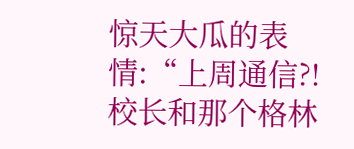惊天大瓜的表情:“上周通信?!校长和那个格林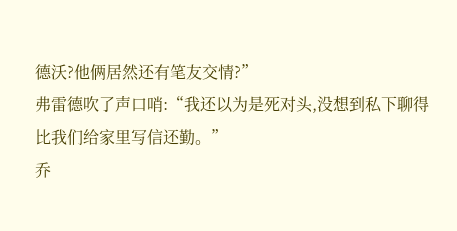德沃?他俩居然还有笔友交情?”
弗雷德吹了声口哨:“我还以为是死对头,没想到私下聊得比我们给家里写信还勤。”
乔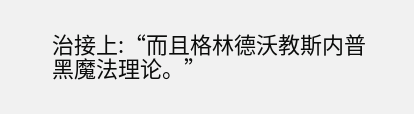治接上:“而且格林德沃教斯内普黑魔法理论。”